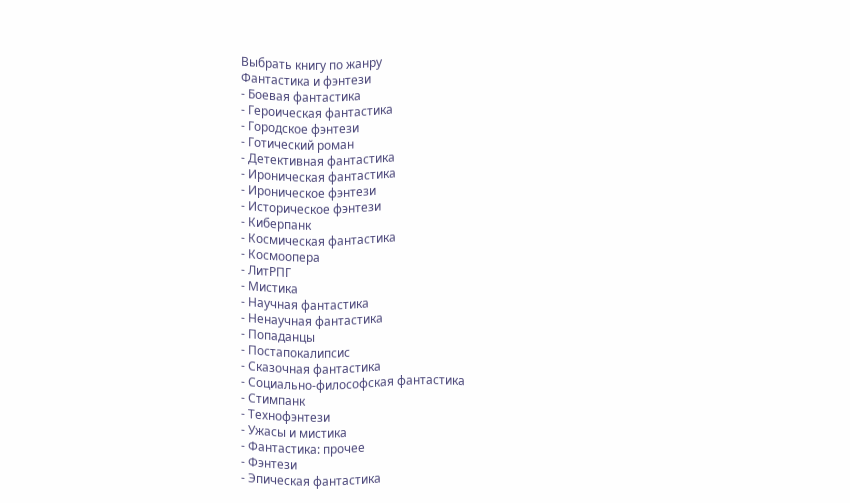Выбрать книгу по жанру
Фантастика и фэнтези
- Боевая фантастика
- Героическая фантастика
- Городское фэнтези
- Готический роман
- Детективная фантастика
- Ироническая фантастика
- Ироническое фэнтези
- Историческое фэнтези
- Киберпанк
- Космическая фантастика
- Космоопера
- ЛитРПГ
- Мистика
- Научная фантастика
- Ненаучная фантастика
- Попаданцы
- Постапокалипсис
- Сказочная фантастика
- Социально-философская фантастика
- Стимпанк
- Технофэнтези
- Ужасы и мистика
- Фантастика: прочее
- Фэнтези
- Эпическая фантастика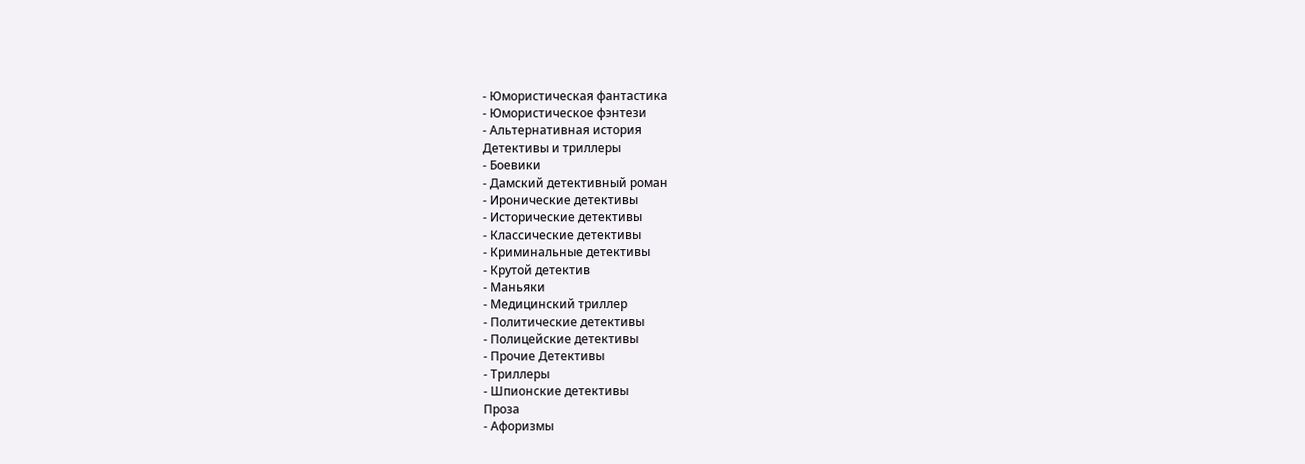- Юмористическая фантастика
- Юмористическое фэнтези
- Альтернативная история
Детективы и триллеры
- Боевики
- Дамский детективный роман
- Иронические детективы
- Исторические детективы
- Классические детективы
- Криминальные детективы
- Крутой детектив
- Маньяки
- Медицинский триллер
- Политические детективы
- Полицейские детективы
- Прочие Детективы
- Триллеры
- Шпионские детективы
Проза
- Афоризмы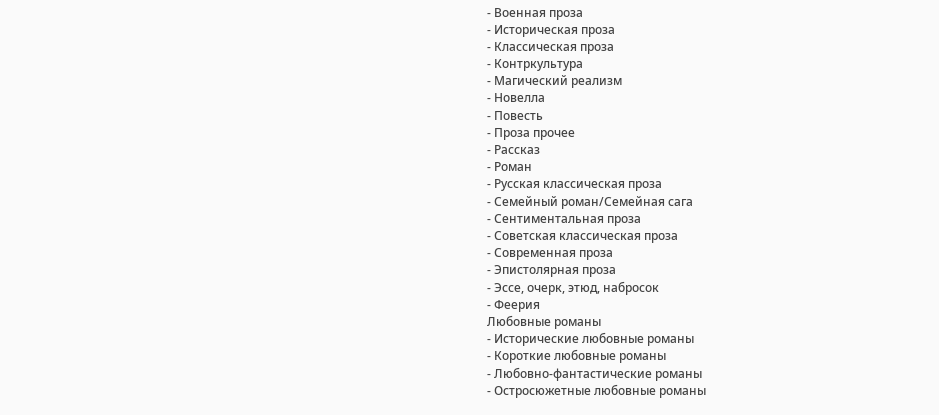- Военная проза
- Историческая проза
- Классическая проза
- Контркультура
- Магический реализм
- Новелла
- Повесть
- Проза прочее
- Рассказ
- Роман
- Русская классическая проза
- Семейный роман/Семейная сага
- Сентиментальная проза
- Советская классическая проза
- Современная проза
- Эпистолярная проза
- Эссе, очерк, этюд, набросок
- Феерия
Любовные романы
- Исторические любовные романы
- Короткие любовные романы
- Любовно-фантастические романы
- Остросюжетные любовные романы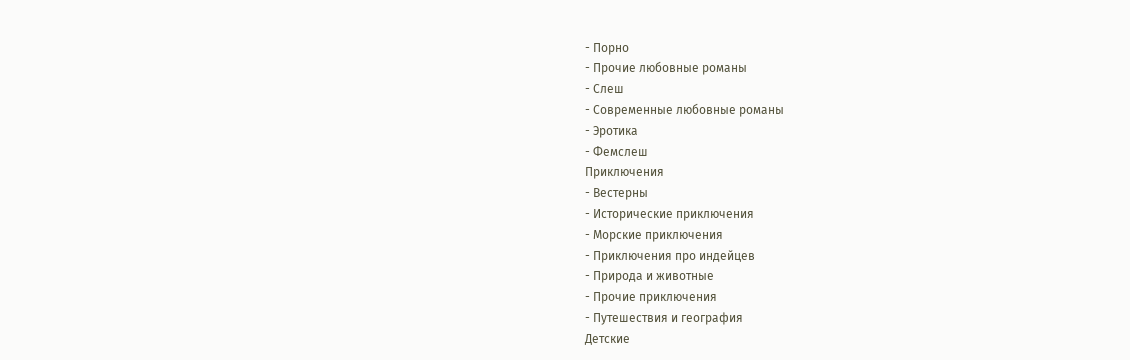- Порно
- Прочие любовные романы
- Слеш
- Современные любовные романы
- Эротика
- Фемслеш
Приключения
- Вестерны
- Исторические приключения
- Морские приключения
- Приключения про индейцев
- Природа и животные
- Прочие приключения
- Путешествия и география
Детские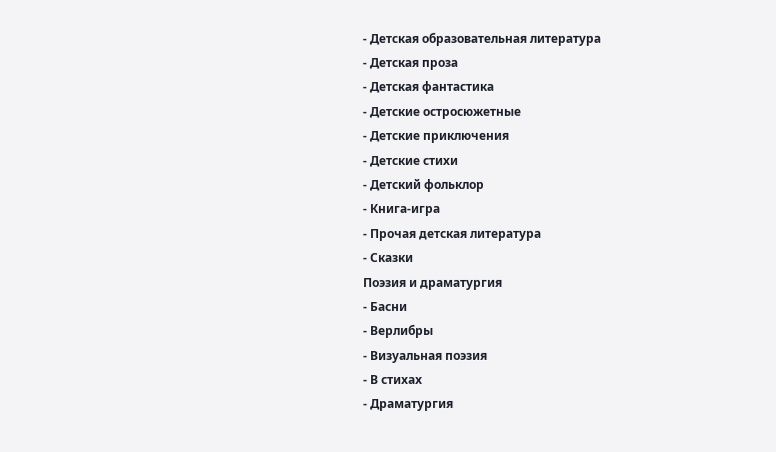- Детская образовательная литература
- Детская проза
- Детская фантастика
- Детские остросюжетные
- Детские приключения
- Детские стихи
- Детский фольклор
- Книга-игра
- Прочая детская литература
- Сказки
Поэзия и драматургия
- Басни
- Верлибры
- Визуальная поэзия
- В стихах
- Драматургия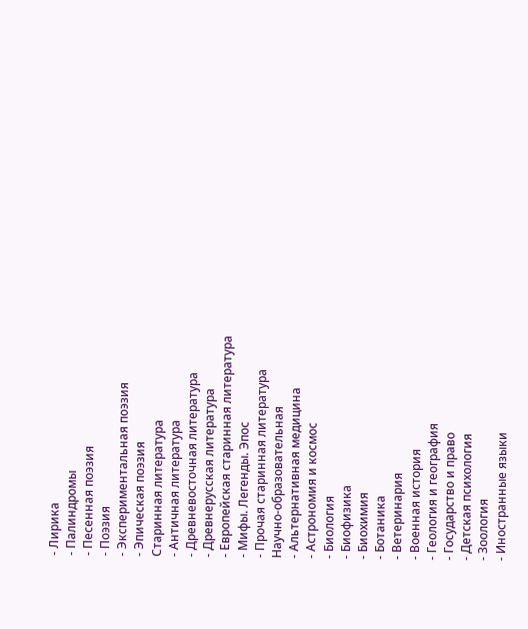- Лирика
- Палиндромы
- Песенная поэзия
- Поэзия
- Экспериментальная поэзия
- Эпическая поэзия
Старинная литература
- Античная литература
- Древневосточная литература
- Древнерусская литература
- Европейская старинная литература
- Мифы. Легенды. Эпос
- Прочая старинная литература
Научно-образовательная
- Альтернативная медицина
- Астрономия и космос
- Биология
- Биофизика
- Биохимия
- Ботаника
- Ветеринария
- Военная история
- Геология и география
- Государство и право
- Детская психология
- Зоология
- Иностранные языки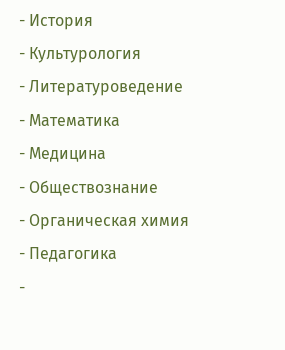- История
- Культурология
- Литературоведение
- Математика
- Медицина
- Обществознание
- Органическая химия
- Педагогика
-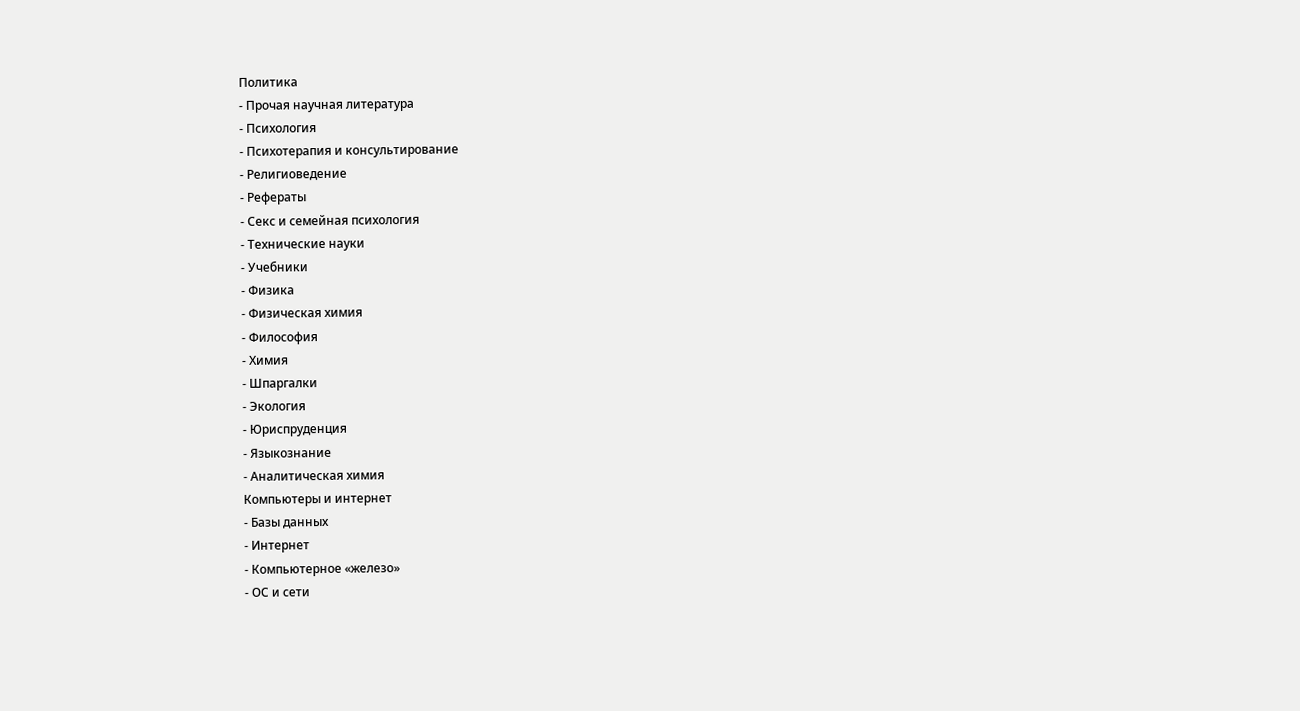Политика
- Прочая научная литература
- Психология
- Психотерапия и консультирование
- Религиоведение
- Рефераты
- Секс и семейная психология
- Технические науки
- Учебники
- Физика
- Физическая химия
- Философия
- Химия
- Шпаргалки
- Экология
- Юриспруденция
- Языкознание
- Аналитическая химия
Компьютеры и интернет
- Базы данных
- Интернет
- Компьютерное «железо»
- ОС и сети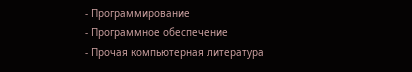- Программирование
- Программное обеспечение
- Прочая компьютерная литература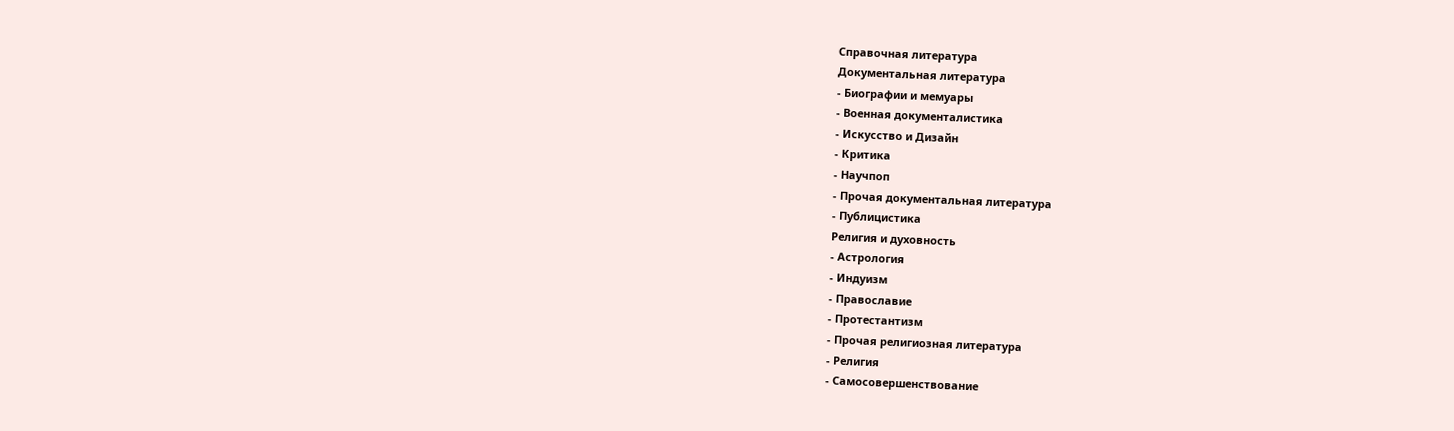Справочная литература
Документальная литература
- Биографии и мемуары
- Военная документалистика
- Искусство и Дизайн
- Критика
- Научпоп
- Прочая документальная литература
- Публицистика
Религия и духовность
- Астрология
- Индуизм
- Православие
- Протестантизм
- Прочая религиозная литература
- Религия
- Самосовершенствование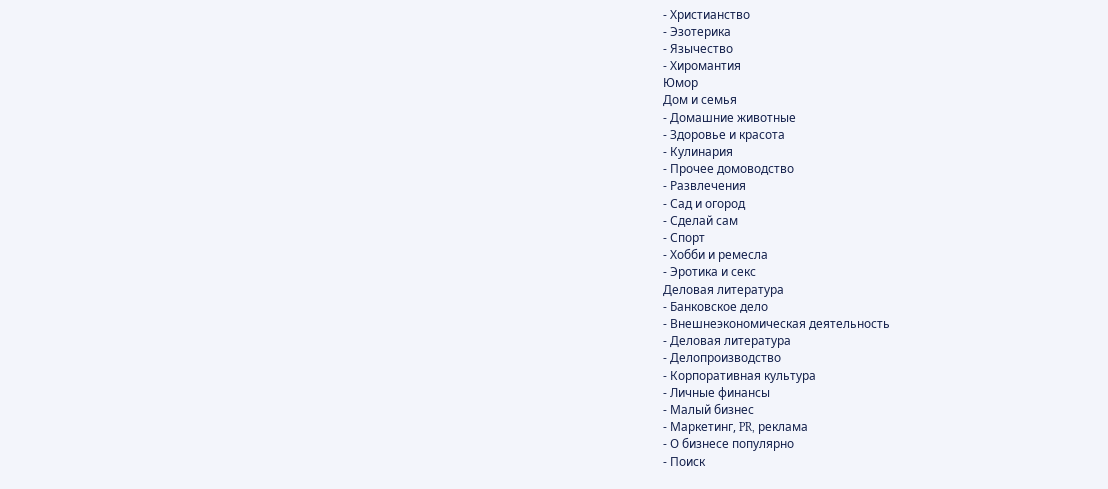- Христианство
- Эзотерика
- Язычество
- Хиромантия
Юмор
Дом и семья
- Домашние животные
- Здоровье и красота
- Кулинария
- Прочее домоводство
- Развлечения
- Сад и огород
- Сделай сам
- Спорт
- Хобби и ремесла
- Эротика и секс
Деловая литература
- Банковское дело
- Внешнеэкономическая деятельность
- Деловая литература
- Делопроизводство
- Корпоративная культура
- Личные финансы
- Малый бизнес
- Маркетинг, PR, реклама
- О бизнесе популярно
- Поиск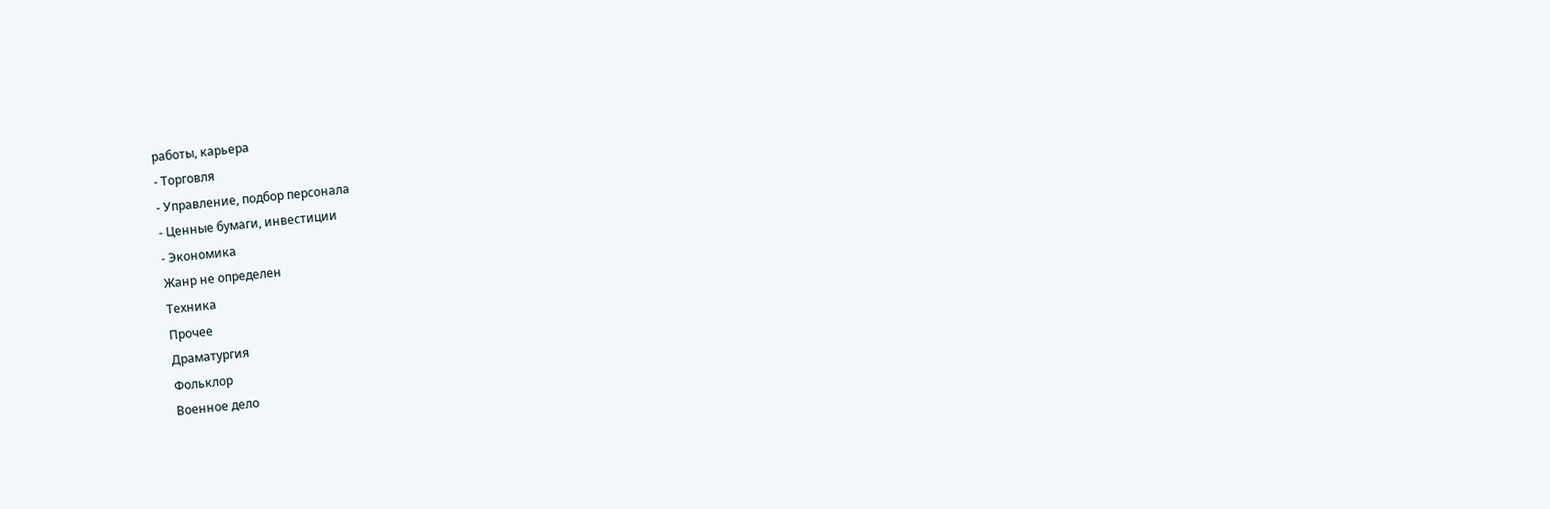работы, карьера
- Торговля
- Управление, подбор персонала
- Ценные бумаги, инвестиции
- Экономика
Жанр не определен
Техника
Прочее
Драматургия
Фольклор
Военное дело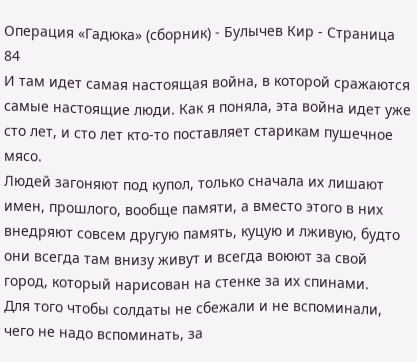Операция «Гадюка» (сборник) - Булычев Кир - Страница 84
И там идет самая настоящая война, в которой сражаются самые настоящие люди. Как я поняла, эта война идет уже сто лет, и сто лет кто-то поставляет старикам пушечное мясо.
Людей загоняют под купол, только сначала их лишают имен, прошлого, вообще памяти, а вместо этого в них внедряют совсем другую память, куцую и лживую, будто они всегда там внизу живут и всегда воюют за свой город, который нарисован на стенке за их спинами.
Для того чтобы солдаты не сбежали и не вспоминали, чего не надо вспоминать, за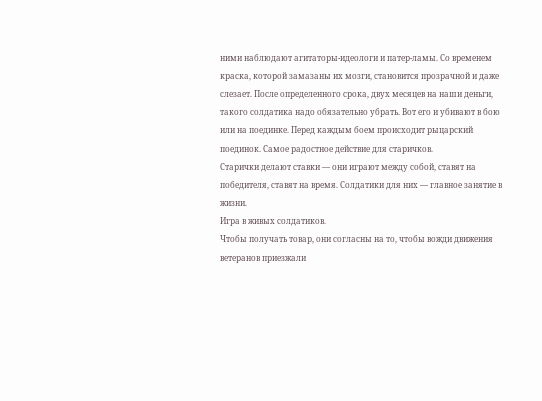ними наблюдают агитаторы-идеологи и патер-ламы. Со временем краска, которой замазаны их мозги, становится прозрачной и даже слезает. После определенного срока, двух месяцев на наши деньги, такого солдатика надо обязательно убрать. Вот его и убивают в бою или на поединке. Перед каждым боем происходит рыцарский поединок. Самое радостное действие для старичков.
Старички делают ставки — они играют между собой, ставят на победителя, ставят на время. Солдатики для них — главное занятие в жизни.
Игра в живых солдатиков.
Чтобы получать товар, они согласны на то, чтобы вожди движения ветеранов приезжали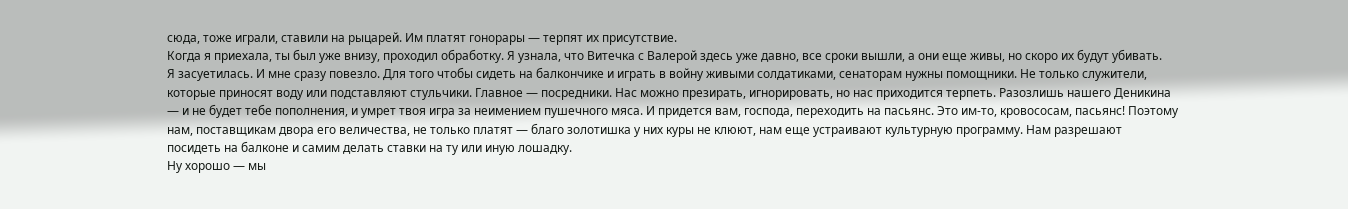сюда, тоже играли, ставили на рыцарей. Им платят гонорары — терпят их присутствие.
Когда я приехала, ты был уже внизу, проходил обработку. Я узнала, что Витечка с Валерой здесь уже давно, все сроки вышли, а они еще живы, но скоро их будут убивать.
Я засуетилась. И мне сразу повезло. Для того чтобы сидеть на балкончике и играть в войну живыми солдатиками, сенаторам нужны помощники. Не только служители, которые приносят воду или подставляют стульчики. Главное — посредники. Нас можно презирать, игнорировать, но нас приходится терпеть. Разозлишь нашего Деникина — и не будет тебе пополнения, и умрет твоя игра за неимением пушечного мяса. И придется вам, господа, переходить на пасьянс. Это им-то, кровососам, пасьянс! Поэтому нам, поставщикам двора его величества, не только платят — благо золотишка у них куры не клюют, нам еще устраивают культурную программу. Нам разрешают посидеть на балконе и самим делать ставки на ту или иную лошадку.
Ну хорошо — мы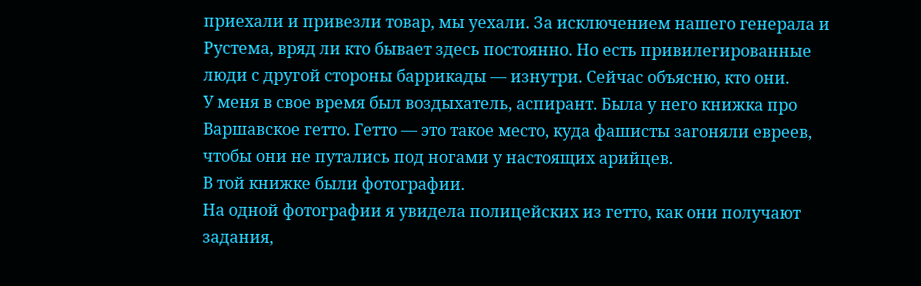приехали и привезли товар, мы уехали. За исключением нашего генерала и Рустема, вряд ли кто бывает здесь постоянно. Но есть привилегированные люди с другой стороны баррикады — изнутри. Сейчас объясню, кто они.
У меня в свое время был воздыхатель, аспирант. Была у него книжка про Варшавское гетто. Гетто — это такое место, куда фашисты загоняли евреев, чтобы они не путались под ногами у настоящих арийцев.
В той книжке были фотографии.
На одной фотографии я увидела полицейских из гетто, как они получают задания,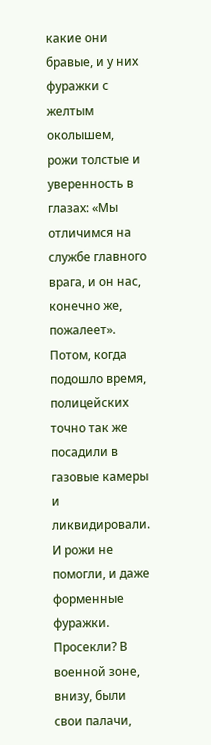какие они бравые, и у них фуражки с желтым околышем, рожи толстые и уверенность в глазах: «Мы отличимся на службе главного врага, и он нас, конечно же, пожалеет».
Потом, когда подошло время, полицейских точно так же посадили в газовые камеры и ликвидировали. И рожи не помогли, и даже форменные фуражки.
Просекли? В военной зоне, внизу, были свои палачи,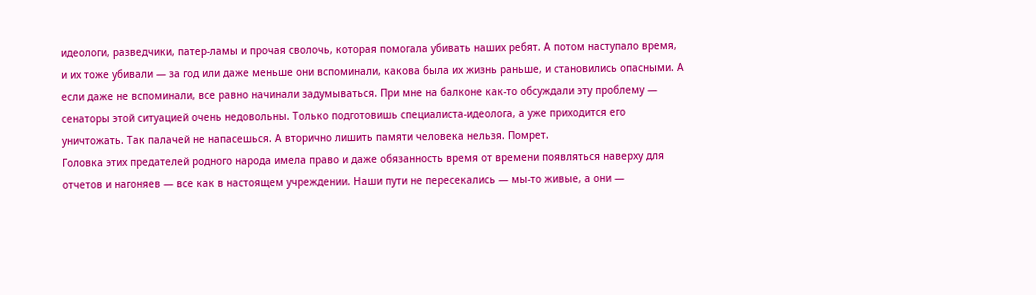идеологи, разведчики, патер-ламы и прочая сволочь, которая помогала убивать наших ребят. А потом наступало время, и их тоже убивали — за год или даже меньше они вспоминали, какова была их жизнь раньше, и становились опасными. А если даже не вспоминали, все равно начинали задумываться. При мне на балконе как-то обсуждали эту проблему — сенаторы этой ситуацией очень недовольны. Только подготовишь специалиста-идеолога, а уже приходится его уничтожать. Так палачей не напасешься. А вторично лишить памяти человека нельзя. Помрет.
Головка этих предателей родного народа имела право и даже обязанность время от времени появляться наверху для отчетов и нагоняев — все как в настоящем учреждении. Наши пути не пересекались — мы-то живые, а они —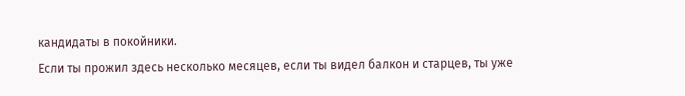кандидаты в покойники.
Если ты прожил здесь несколько месяцев, если ты видел балкон и старцев, ты уже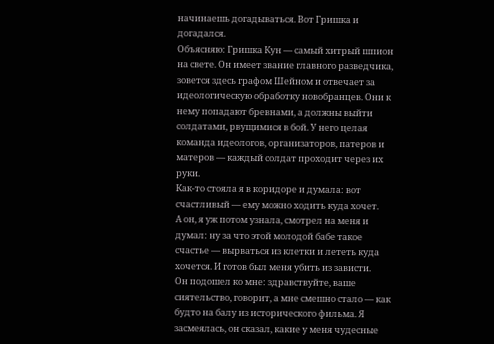начинаешь догадываться. Вот Гришка и догадался.
Объясняю: Гришка Кун — самый хитрый шпион на свете. Он имеет звание главного разведчика, зовется здесь графом Шейном и отвечает за идеологическую обработку новобранцев. Они к нему попадают бревнами, а должны выйти солдатами, рвущимися в бой. У него целая команда идеологов, организаторов, патеров и матеров — каждый солдат проходит через их руки.
Как-то стояла я в коридоре и думала: вот счастливый — ему можно ходить куда хочет.
А он, я уж потом узнала, смотрел на меня и думал: ну за что этой молодой бабе такое счастье — вырваться из клетки и лететь куда хочется. И готов был меня убить из зависти.
Он подошел ко мне: здравствуйте, ваше сиятельство, говорит, а мне смешно стало — как будто на балу из исторического фильма. Я засмеялась, он сказал, какие у меня чудесные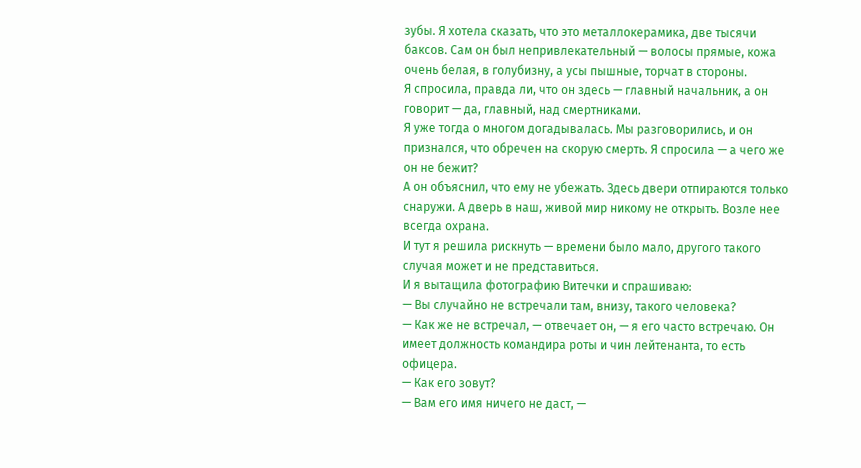зубы. Я хотела сказать, что это металлокерамика, две тысячи баксов. Сам он был непривлекательный — волосы прямые, кожа очень белая, в голубизну, а усы пышные, торчат в стороны.
Я спросила, правда ли, что он здесь — главный начальник, а он говорит — да, главный, над смертниками.
Я уже тогда о многом догадывалась. Мы разговорились, и он признался, что обречен на скорую смерть. Я спросила — а чего же он не бежит?
А он объяснил, что ему не убежать. Здесь двери отпираются только снаружи. А дверь в наш, живой мир никому не открыть. Возле нее всегда охрана.
И тут я решила рискнуть — времени было мало, другого такого случая может и не представиться.
И я вытащила фотографию Витечки и спрашиваю:
— Вы случайно не встречали там, внизу, такого человека?
— Как же не встречал, — отвечает он, — я его часто встречаю. Он имеет должность командира роты и чин лейтенанта, то есть офицера.
— Как его зовут?
— Вам его имя ничего не даст, —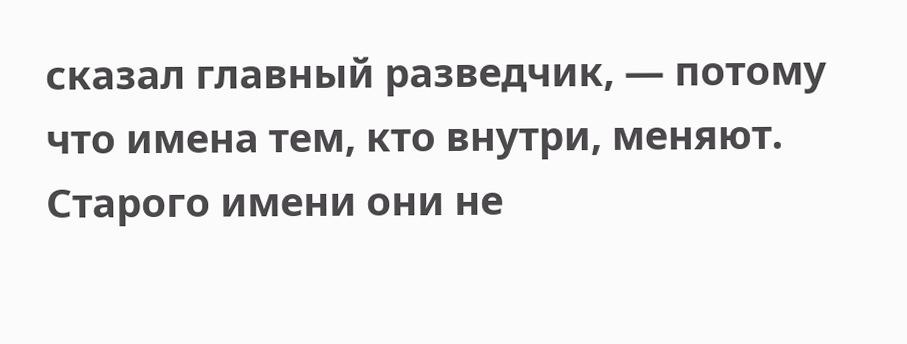сказал главный разведчик, — потому что имена тем, кто внутри, меняют. Старого имени они не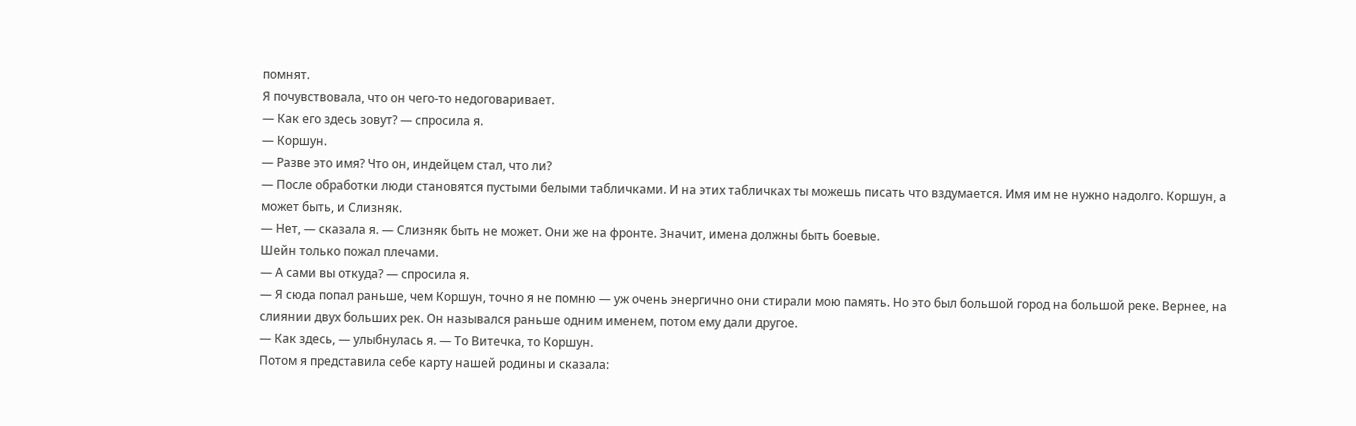помнят.
Я почувствовала, что он чего-то недоговаривает.
— Как его здесь зовут? — спросила я.
— Коршун.
— Разве это имя? Что он, индейцем стал, что ли?
— После обработки люди становятся пустыми белыми табличками. И на этих табличках ты можешь писать что вздумается. Имя им не нужно надолго. Коршун, а может быть, и Слизняк.
— Нет, — сказала я. — Слизняк быть не может. Они же на фронте. Значит, имена должны быть боевые.
Шейн только пожал плечами.
— А сами вы откуда? — спросила я.
— Я сюда попал раньше, чем Коршун, точно я не помню — уж очень энергично они стирали мою память. Но это был большой город на большой реке. Вернее, на слиянии двух больших рек. Он назывался раньше одним именем, потом ему дали другое.
— Как здесь, — улыбнулась я. — То Витечка, то Коршун.
Потом я представила себе карту нашей родины и сказала: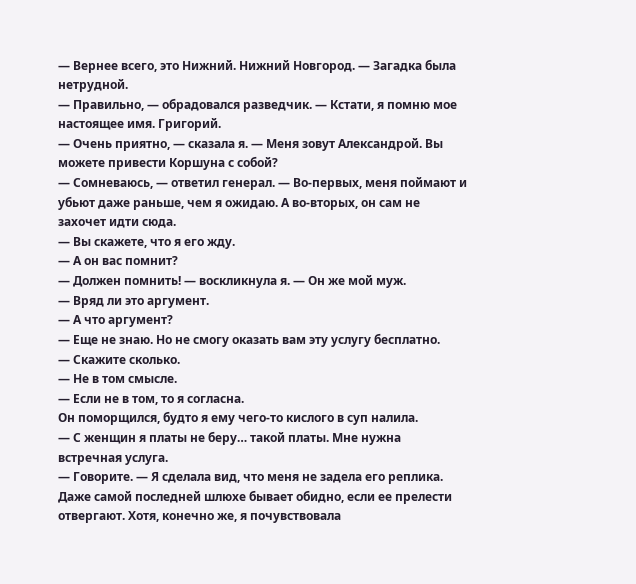— Вернее всего, это Нижний. Нижний Новгород. — Загадка была нетрудной.
— Правильно, — обрадовался разведчик. — Кстати, я помню мое настоящее имя. Григорий.
— Очень приятно, — сказала я. — Меня зовут Александрой. Вы можете привести Коршуна с собой?
— Сомневаюсь, — ответил генерал. — Во-первых, меня поймают и убьют даже раньше, чем я ожидаю. А во-вторых, он сам не захочет идти сюда.
— Вы скажете, что я его жду.
— А он вас помнит?
— Должен помнить! — воскликнула я. — Он же мой муж.
— Вряд ли это аргумент.
— А что аргумент?
— Еще не знаю. Но не смогу оказать вам эту услугу бесплатно.
— Скажите сколько.
— Не в том смысле.
— Если не в том, то я согласна.
Он поморщился, будто я ему чего-то кислого в суп налила.
— С женщин я платы не беру… такой платы. Мне нужна встречная услуга.
— Говорите. — Я сделала вид, что меня не задела его реплика. Даже самой последней шлюхе бывает обидно, если ее прелести отвергают. Хотя, конечно же, я почувствовала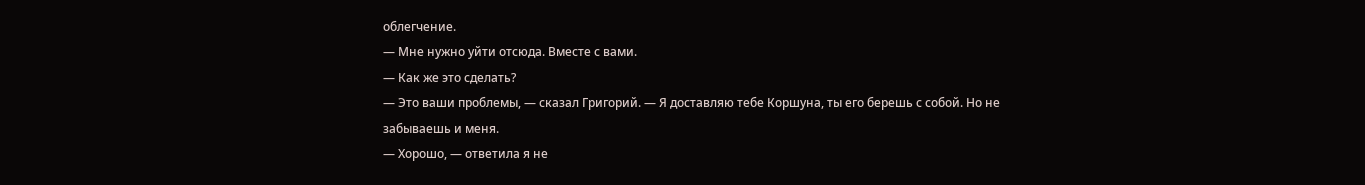облегчение.
— Мне нужно уйти отсюда. Вместе с вами.
— Как же это сделать?
— Это ваши проблемы, — сказал Григорий. — Я доставляю тебе Коршуна, ты его берешь с собой. Но не забываешь и меня.
— Хорошо, — ответила я не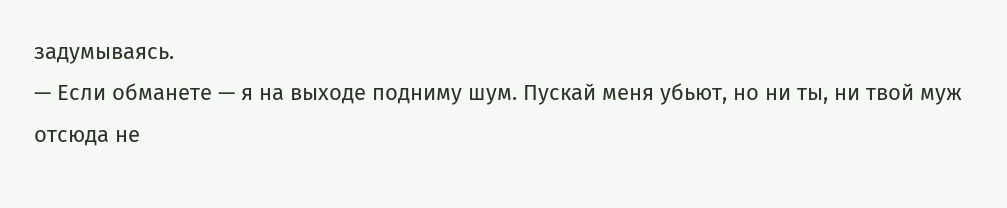задумываясь.
— Если обманете — я на выходе подниму шум. Пускай меня убьют, но ни ты, ни твой муж отсюда не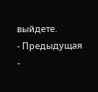выйдете.
- Предыдущая
-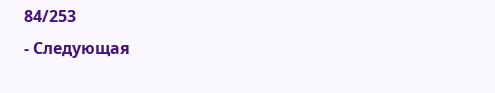84/253
- Следующая